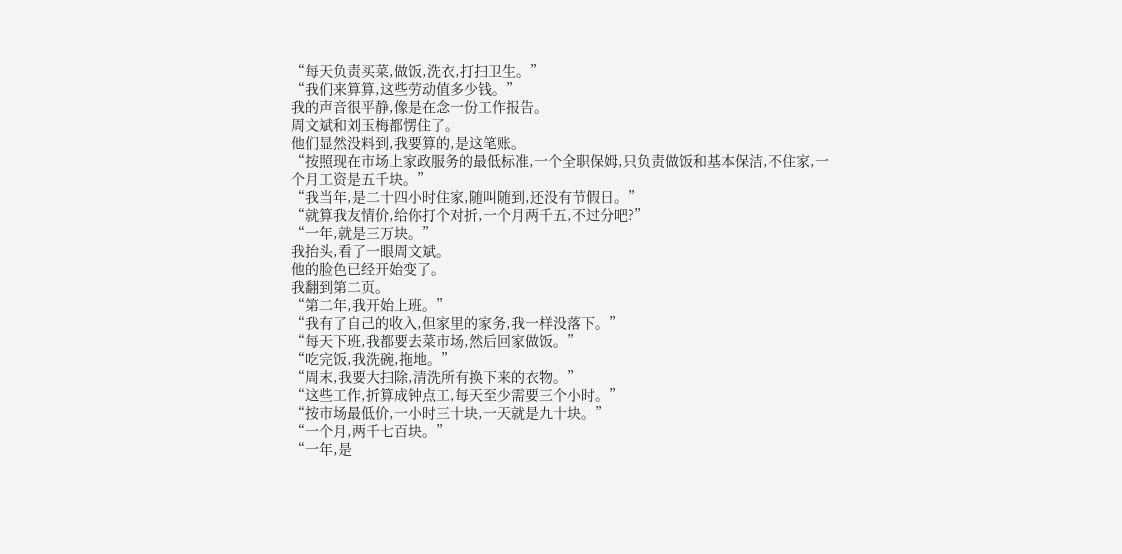“每天负责买菜,做饭,洗衣,打扫卫生。”
“我们来算算,这些劳动值多少钱。”
我的声音很平静,像是在念一份工作报告。
周文斌和刘玉梅都愣住了。
他们显然没料到,我要算的,是这笔账。
“按照现在市场上家政服务的最低标准,一个全职保姆,只负责做饭和基本保洁,不住家,一个月工资是五千块。”
“我当年,是二十四小时住家,随叫随到,还没有节假日。”
“就算我友情价,给你打个对折,一个月两千五,不过分吧?”
“一年,就是三万块。”
我抬头,看了一眼周文斌。
他的脸色已经开始变了。
我翻到第二页。
“第二年,我开始上班。”
“我有了自己的收入,但家里的家务,我一样没落下。”
“每天下班,我都要去菜市场,然后回家做饭。”
“吃完饭,我洗碗,拖地。”
“周末,我要大扫除,清洗所有换下来的衣物。”
“这些工作,折算成钟点工,每天至少需要三个小时。”
“按市场最低价,一小时三十块,一天就是九十块。”
“一个月,两千七百块。”
“一年,是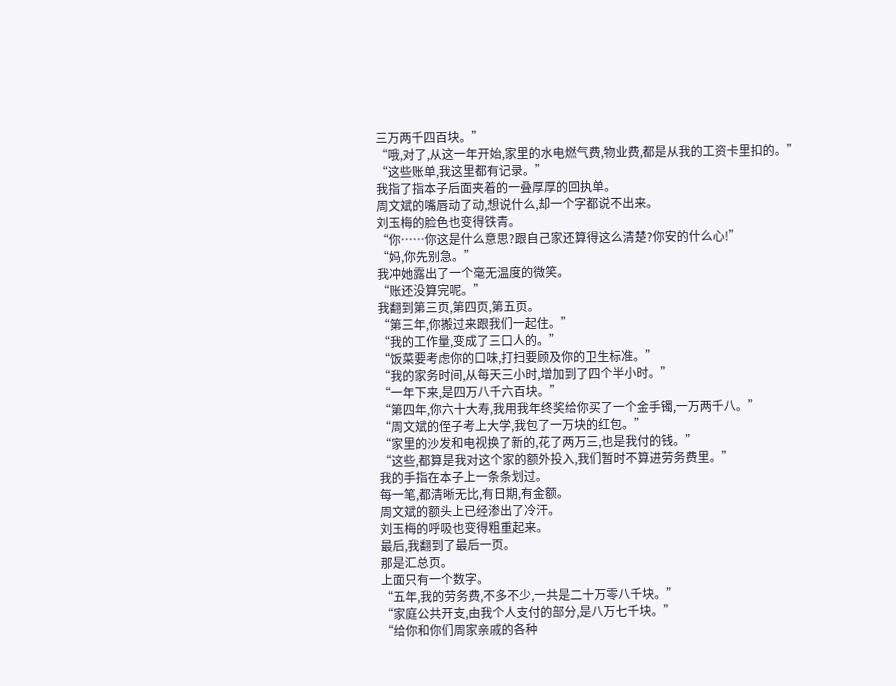三万两千四百块。”
“哦,对了,从这一年开始,家里的水电燃气费,物业费,都是从我的工资卡里扣的。”
“这些账单,我这里都有记录。”
我指了指本子后面夹着的一叠厚厚的回执单。
周文斌的嘴唇动了动,想说什么,却一个字都说不出来。
刘玉梅的脸色也变得铁青。
“你……你这是什么意思?跟自己家还算得这么清楚?你安的什么心!”
“妈,你先别急。”
我冲她露出了一个毫无温度的微笑。
“账还没算完呢。”
我翻到第三页,第四页,第五页。
“第三年,你搬过来跟我们一起住。”
“我的工作量,变成了三口人的。”
“饭菜要考虑你的口味,打扫要顾及你的卫生标准。”
“我的家务时间,从每天三小时,增加到了四个半小时。”
“一年下来,是四万八千六百块。”
“第四年,你六十大寿,我用我年终奖给你买了一个金手镯,一万两千八。”
“周文斌的侄子考上大学,我包了一万块的红包。”
“家里的沙发和电视换了新的,花了两万三,也是我付的钱。”
“这些,都算是我对这个家的额外投入,我们暂时不算进劳务费里。”
我的手指在本子上一条条划过。
每一笔,都清晰无比,有日期,有金额。
周文斌的额头上已经渗出了冷汗。
刘玉梅的呼吸也变得粗重起来。
最后,我翻到了最后一页。
那是汇总页。
上面只有一个数字。
“五年,我的劳务费,不多不少,一共是二十万零八千块。”
“家庭公共开支,由我个人支付的部分,是八万七千块。”
“给你和你们周家亲戚的各种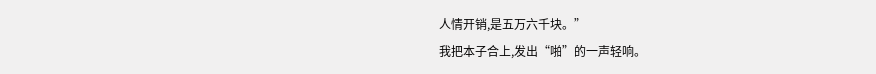人情开销,是五万六千块。”
我把本子合上,发出“啪”的一声轻响。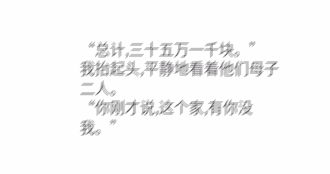“总计,三十五万一千块。”
我抬起头,平静地看着他们母子二人。
“你刚才说,这个家,有你没我。”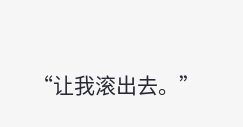“让我滚出去。”